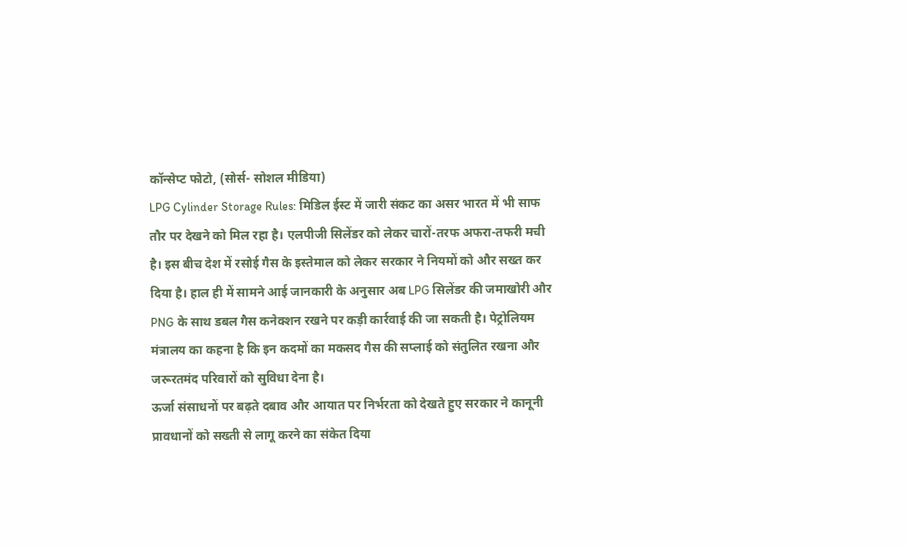कॉन्सेप्ट फोटो, (सोर्स- सोशल मीडिया)
LPG Cylinder Storage Rules: मिडिल ईस्ट में जारी संकट का असर भारत में भी साफ तौर पर देखने को मिल रहा है। एलपीजी सिलेंडर को लेकर चारों-तरफ अफरा-तफरी मची है। इस बीच देश में रसोई गैस के इस्तेमाल को लेकर सरकार ने नियमों को और सख्त कर दिया है। हाल ही में सामने आई जानकारी के अनुसार अब LPG सिलेंडर की जमाखोरी और PNG के साथ डबल गैस कनेक्शन रखने पर कड़ी कार्रवाई की जा सकती है। पेट्रोलियम मंत्रालय का कहना है कि इन कदमों का मकसद गैस की सप्लाई को संतुलित रखना और जरूरतमंद परिवारों को सुविधा देना है।
ऊर्जा संसाधनों पर बढ़ते दबाव और आयात पर निर्भरता को देखते हुए सरकार ने कानूनी प्रावधानों को सख्ती से लागू करने का संकेत दिया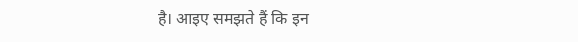है। आइए समझते हैं कि इन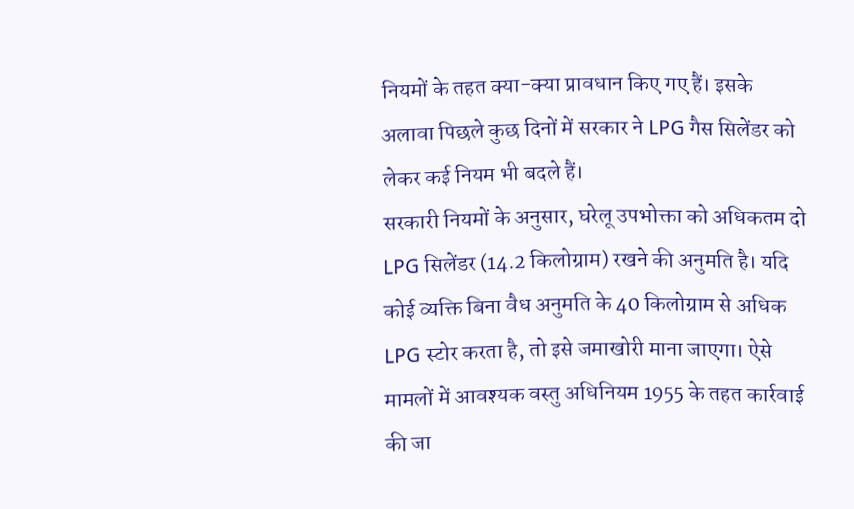नियमों के तहत क्या-क्या प्रावधान किए गए हैं। इसके अलावा पिछले कुछ दिनों में सरकार ने LPG गैस सिलेंडर को लेकर कई नियम भी बदले हैं।
सरकारी नियमों के अनुसार, घरेलू उपभोक्ता को अधिकतम दो LPG सिलेंडर (14.2 किलोग्राम) रखने की अनुमति है। यदि कोई व्यक्ति बिना वैध अनुमति के 40 किलोग्राम से अधिक LPG स्टोर करता है, तो इसे जमाखोरी माना जाएगा। ऐसे मामलों में आवश्यक वस्तु अधिनियम 1955 के तहत कार्रवाई की जा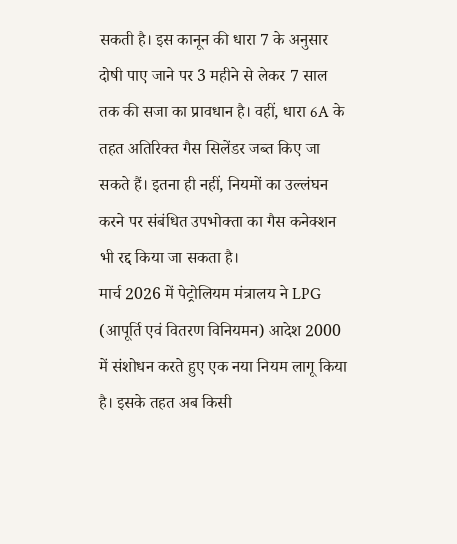सकती है। इस कानून की धारा 7 के अनुसार दोषी पाए जाने पर 3 महीने से लेकर 7 साल तक की सजा का प्रावधान है। वहीं, धारा 6A के तहत अतिरिक्त गैस सिलेंडर जब्त किए जा सकते हैं। इतना ही नहीं, नियमों का उल्लंघन करने पर संबंधित उपभोक्ता का गैस कनेक्शन भी रद्द किया जा सकता है।
मार्च 2026 में पेट्रोलियम मंत्रालय ने LPG (आपूर्ति एवं वितरण विनियमन) आदेश 2000 में संशोधन करते हुए एक नया नियम लागू किया है। इसके तहत अब किसी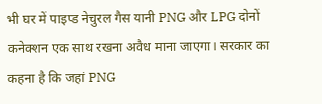भी घर में पाइप्ड नेचुरल गैस यानी PNG और LPG दोनों कनेक्शन एक साथ रखना अवैध माना जाएगा। सरकार का कहना है कि जहां PNG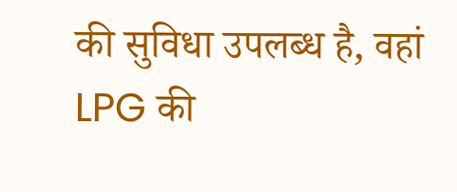की सुविधा उपलब्ध है, वहां LPG की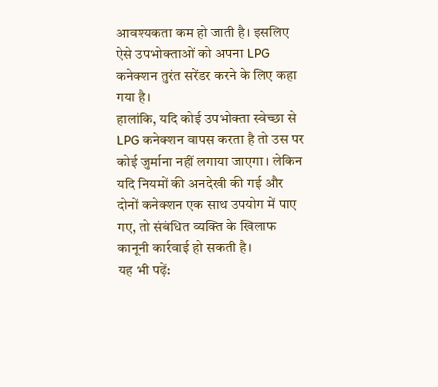आवश्यकता कम हो जाती है। इसलिए ऐसे उपभोक्ताओं को अपना LPG कनेक्शन तुरंत सरेंडर करने के लिए कहा गया है।
हालांकि, यदि कोई उपभोक्ता स्वेच्छा से LPG कनेक्शन वापस करता है तो उस पर कोई जुर्माना नहीं लगाया जाएगा। लेकिन यदि नियमों की अनदेखी की गई और दोनों कनेक्शन एक साथ उपयोग में पाए गए, तो संबंधित व्यक्ति के खिलाफ कानूनी कार्रवाई हो सकती है।
यह भी पढ़ें: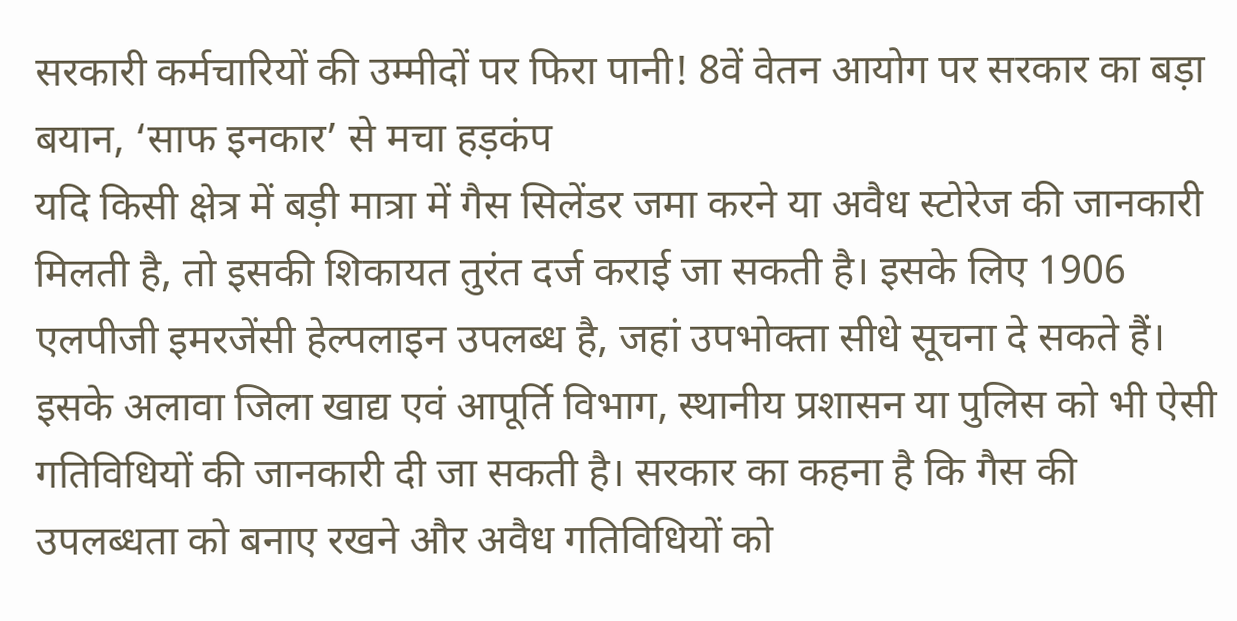सरकारी कर्मचारियों की उम्मीदों पर फिरा पानी! 8वें वेतन आयोग पर सरकार का बड़ा बयान, ‘साफ इनकार’ से मचा हड़कंप
यदि किसी क्षेत्र में बड़ी मात्रा में गैस सिलेंडर जमा करने या अवैध स्टोरेज की जानकारी मिलती है, तो इसकी शिकायत तुरंत दर्ज कराई जा सकती है। इसके लिए 1906 एलपीजी इमरजेंसी हेल्पलाइन उपलब्ध है, जहां उपभोक्ता सीधे सूचना दे सकते हैं। इसके अलावा जिला खाद्य एवं आपूर्ति विभाग, स्थानीय प्रशासन या पुलिस को भी ऐसी गतिविधियों की जानकारी दी जा सकती है। सरकार का कहना है कि गैस की उपलब्धता को बनाए रखने और अवैध गतिविधियों को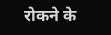रोकने के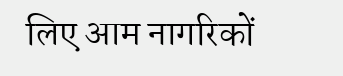लिए आम नागरिकों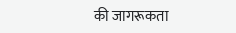की जागरूकता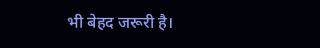भी बेहद जरूरी है।